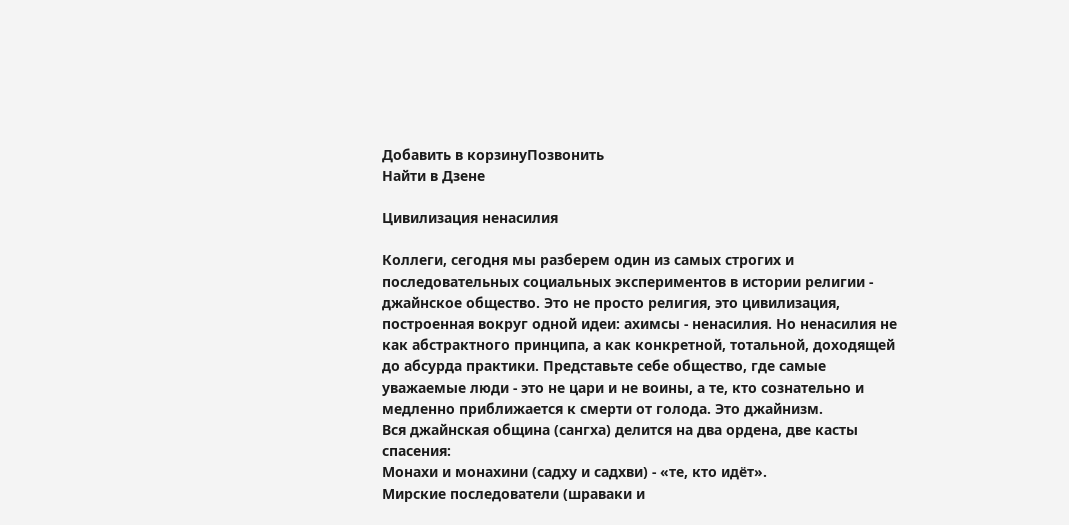Добавить в корзинуПозвонить
Найти в Дзене

Цивилизация ненасилия

Коллеги, сегодня мы разберем один из самых строгих и последовательных социальных экспериментов в истории религии - джайнское общество. Это не просто религия, это цивилизация, построенная вокруг одной идеи: ахимсы - ненасилия. Но ненасилия не как абстрактного принципа, а как конкретной, тотальной, доходящей до абсурда практики. Представьте себе общество, где самые уважаемые люди - это не цари и не воины, а те, кто сознательно и медленно приближается к смерти от голода. Это джайнизм.
Вся джайнская община (сангха) делится на два ордена, две касты спасения:
Монахи и монахини (садху и садхви) - «те, кто идёт».
Мирские последователи (шраваки и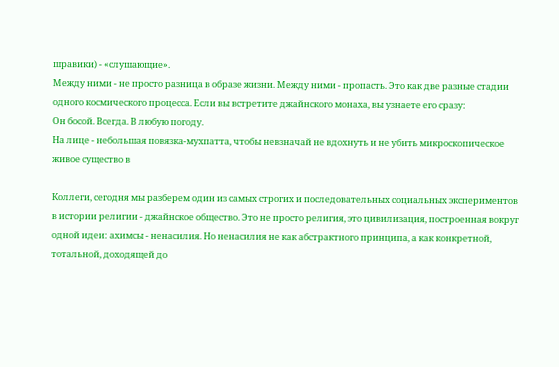шравики) - «слушающие».
Между ними - не просто разница в образе жизни. Между ними - пропасть. Это как две разные стадии одного космического процесса. Если вы встретите джайнского монаха, вы узнаете его сразу:
Он босой. Всегда. В любую погоду.
На лице - небольшая повязка-мухпатта, чтобы невзначай не вдохнуть и не убить микроскопическое живое существо в

Коллеги, сегодня мы разберем один из самых строгих и последовательных социальных экспериментов в истории религии - джайнское общество. Это не просто религия, это цивилизация, построенная вокруг одной идеи: ахимсы - ненасилия. Но ненасилия не как абстрактного принципа, а как конкретной, тотальной, доходящей до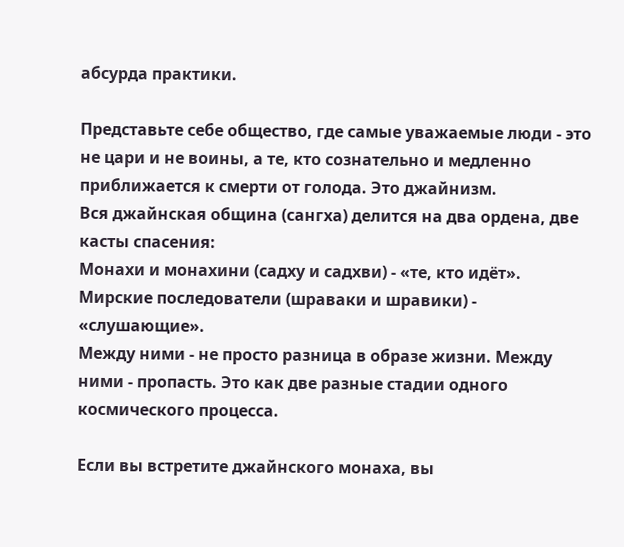абсурда практики.

Представьте себе общество, где самые уважаемые люди - это не цари и не воины, а те, кто сознательно и медленно приближается к смерти от голода. Это джайнизм.
Вся джайнская община (сангха) делится на два ордена, две касты спасения:
Монахи и монахини (садху и садхви) - «те, кто идёт».
Мирские последователи (шраваки и шравики) - «слушающие».
Между ними - не просто разница в образе жизни. Между ними - пропасть. Это как две разные стадии одного космического процесса.

Если вы встретите джайнского монаха, вы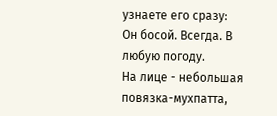узнаете его сразу:
Он босой. Всегда. В любую погоду.
На лице - небольшая повязка-мухпатта,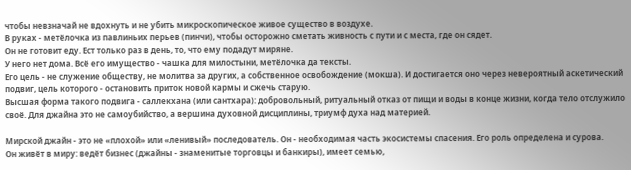чтобы невзначай не вдохнуть и не убить микроскопическое живое существо в воздухе.
В руках - метёлочка из павлиньих перьев (пинчи), чтобы осторожно сметать живность с пути и с места, где он сядет.
Он не готовит еду. Ест только раз в день, то, что ему подадут миряне.
У него нет дома. Всё его имущество - чашка для милостыни, метёлочка да тексты.
Его цель - не служение обществу, не молитва за других, а собственное освобождение (мокша). И достигается оно через невероятный аскетический подвиг, цель которого - остановить приток новой кармы и сжечь старую.
Высшая форма такого подвига - саллекхана (или сантхара): добровольный, ритуальный отказ от пищи и воды в конце жизни, когда тело отслужило своё. Для джайна это не самоубийство, а вершина духовной дисциплины, триумф духа над материей.

Мирской джайн - это не «плохой» или «ленивый» последователь. Он - необходимая часть экосистемы спасения. Его роль определена и сурова.
Он живёт в миру: ведёт бизнес (джайны - знаменитые торговцы и банкиры), имеет семью,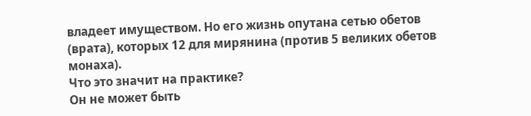владеет имуществом. Но его жизнь опутана сетью обетов (врата), которых 12 для мирянина (против 5 великих обетов монаха).
Что это значит на практике?
Он не может быть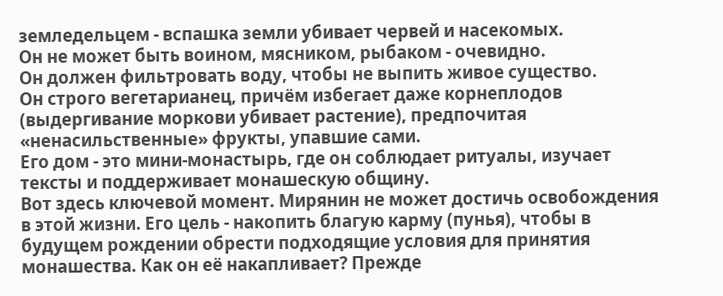земледельцем - вспашка земли убивает червей и насекомых.
Он не может быть воином, мясником, рыбаком - очевидно.
Он должен фильтровать воду, чтобы не выпить живое существо.
Он строго вегетарианец, причём избегает даже корнеплодов (выдергивание моркови убивает растение), предпочитая «ненасильственные» фрукты, упавшие сами.
Его дом - это мини-монастырь, где он соблюдает ритуалы, изучает тексты и поддерживает монашескую общину.
Вот здесь ключевой момент. Мирянин не может достичь освобождения в этой жизни. Его цель - накопить благую карму (пунья), чтобы в будущем рождении обрести подходящие условия для принятия монашества. Как он её накапливает? Прежде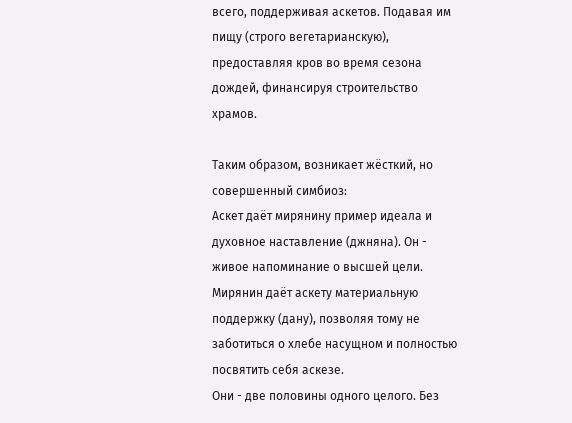всего, поддерживая аскетов. Подавая им пищу (строго вегетарианскую), предоставляя кров во время сезона дождей, финансируя строительство храмов.

Таким образом, возникает жёсткий, но совершенный симбиоз:
Аскет даёт мирянину пример идеала и духовное наставление (джняна). Он - живое напоминание о высшей цели.
Мирянин даёт аскету материальную поддержку (дану), позволяя тому не заботиться о хлебе насущном и полностью посвятить себя аскезе.
Они - две половины одного целого. Без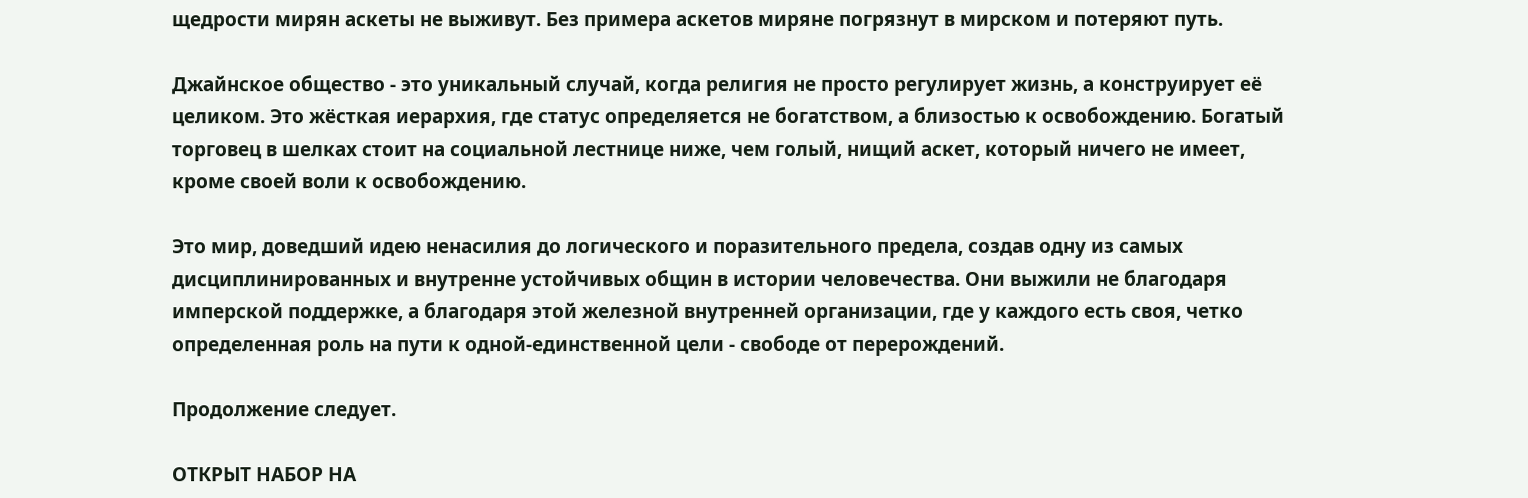щедрости мирян аскеты не выживут. Без примера аскетов миряне погрязнут в мирском и потеряют путь.

Джайнское общество - это уникальный случай, когда религия не просто регулирует жизнь, а конструирует её целиком. Это жёсткая иерархия, где статус определяется не богатством, а близостью к освобождению. Богатый торговец в шелках стоит на социальной лестнице ниже, чем голый, нищий аскет, который ничего не имеет, кроме своей воли к освобождению.

Это мир, доведший идею ненасилия до логического и поразительного предела, создав одну из самых дисциплинированных и внутренне устойчивых общин в истории человечества. Они выжили не благодаря имперской поддержке, а благодаря этой железной внутренней организации, где у каждого есть своя, четко определенная роль на пути к одной-единственной цели - свободе от перерождений.

Продолжение следует.

ОТКРЫТ НАБОР НА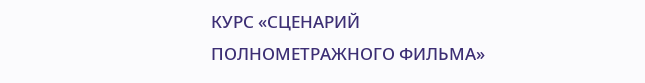КУРС «СЦЕНАРИЙ ПОЛНОМЕТРАЖНОГО ФИЛЬМА»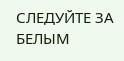СЛЕДУЙТЕ ЗА БЕЛЫМ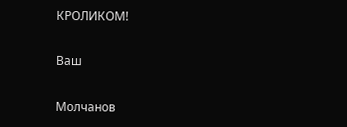КРОЛИКОМ!

Ваш

Молчанов